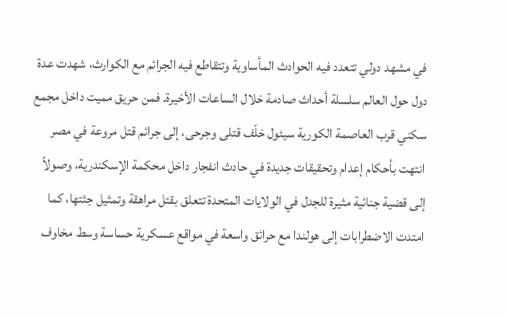في مشهد دولي تتعدد فيه الحوادث المأساوية وتتقاطع فيه الجرائم مع الكوارث، شهدت عدة دول حول العالم سلسلة أحداث صادمة خلال الساعات الأخيرة. فمن حريق مميت داخل مجمع سكني قرب العاصمة الكورية سيئول خلّف قتلى وجرحى، إلى جرائم قتل مروعة في مصر انتهت بأحكام إعدام وتحقيقات جديدة في حادث انفجار داخل محكمة الإسكندرية، وصولاً إلى قضية جنائية مثيرة للجدل في الولايات المتحدة تتعلق بقتل مراهقة وتمثيل جثتها، كما امتدت الاضطرابات إلى هولندا مع حرائق واسعة في مواقع عسكرية حساسة وسط مخاوف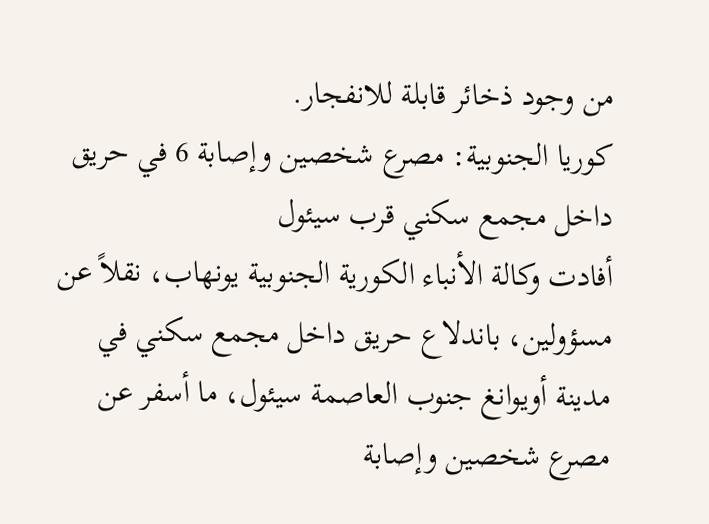من وجود ذخائر قابلة للانفجار.
كوريا الجنوبية: مصرع شخصين وإصابة 6 في حريق داخل مجمع سكني قرب سيئول
أفادت وكالة الأنباء الكورية الجنوبية يونهاب، نقلاً عن مسؤولين، باندلاع حريق داخل مجمع سكني في مدينة أويوانغ جنوب العاصمة سيئول، ما أسفر عن مصرع شخصين وإصابة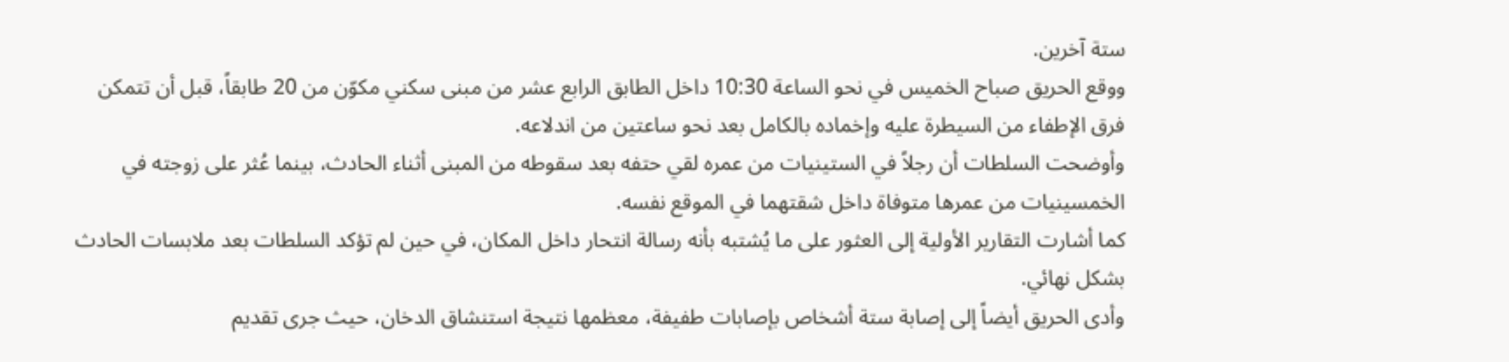ستة آخرين.
ووقع الحريق صباح الخميس في نحو الساعة 10:30 داخل الطابق الرابع عشر من مبنى سكني مكوّن من 20 طابقاً، قبل أن تتمكن فرق الإطفاء من السيطرة عليه وإخماده بالكامل بعد نحو ساعتين من اندلاعه.
وأوضحت السلطات أن رجلاً في الستينيات من عمره لقي حتفه بعد سقوطه من المبنى أثناء الحادث، بينما عُثر على زوجته في الخمسينيات من عمرها متوفاة داخل شقتهما في الموقع نفسه.
كما أشارت التقارير الأولية إلى العثور على ما يُشتبه بأنه رسالة انتحار داخل المكان، في حين لم تؤكد السلطات بعد ملابسات الحادث بشكل نهائي.
وأدى الحريق أيضاً إلى إصابة ستة أشخاص بإصابات طفيفة، معظمها نتيجة استنشاق الدخان، حيث جرى تقديم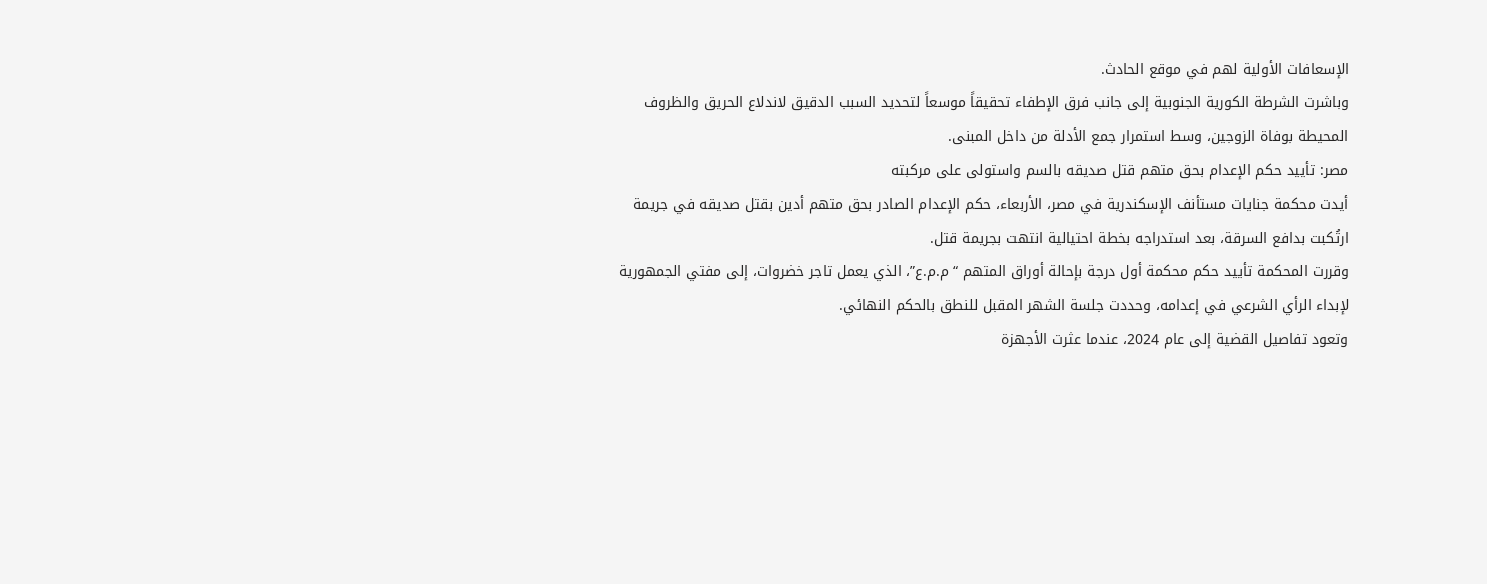الإسعافات الأولية لهم في موقع الحادث.
وباشرت الشرطة الكورية الجنوبية إلى جانب فرق الإطفاء تحقيقاً موسعاً لتحديد السبب الدقيق لاندلاع الحريق والظروف المحيطة بوفاة الزوجين، وسط استمرار جمع الأدلة من داخل المبنى.
مصر: تأييد حكم الإعدام بحق متهم قتل صديقه بالسم واستولى على مركبته
أيدت محكمة جنايات مستأنف الإسكندرية في مصر، الأربعاء، حكم الإعدام الصادر بحق متهم أدين بقتل صديقه في جريمة ارتُكبت بدافع السرقة، بعد استدراجه بخطة احتيالية انتهت بجريمة قتل.
وقررت المحكمة تأييد حكم محكمة أول درجة بإحالة أوراق المتهم “م.م.ع”، الذي يعمل تاجر خضروات، إلى مفتي الجمهورية لإبداء الرأي الشرعي في إعدامه، وحددت جلسة الشهر المقبل للنطق بالحكم النهائي.
وتعود تفاصيل القضية إلى عام 2024، عندما عثرت الأجهزة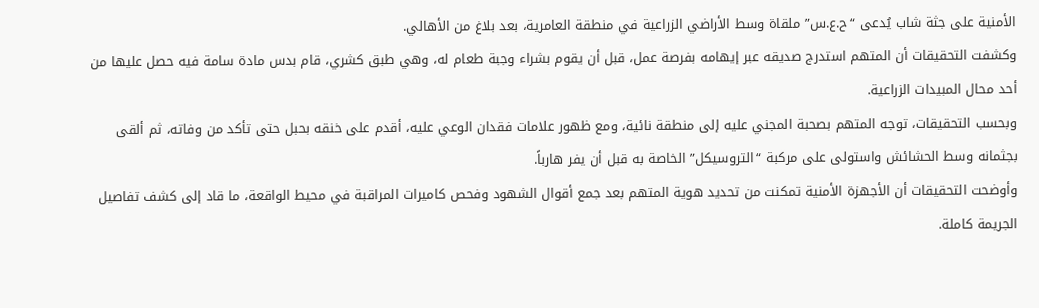الأمنية على جثة شاب يُدعى “ح.ع.س” ملقاة وسط الأراضي الزراعية في منطقة العامرية، بعد بلاغ من الأهالي.
وكشفت التحقيقات أن المتهم استدرج صديقه عبر إيهامه بفرصة عمل، قبل أن يقوم بشراء وجبة طعام له، وهي طبق كشري، قام بدس مادة سامة فيه حصل عليها من أحد محال المبيدات الزراعية.
وبحسب التحقيقات، توجه المتهم بصحبة المجني عليه إلى منطقة نائية، ومع ظهور علامات فقدان الوعي عليه، أقدم على خنقه بحبل حتى تأكد من وفاته، ثم ألقى بجثمانه وسط الحشائش واستولى على مركبة “التروسيكل” الخاصة به قبل أن يفر هارباً.
وأوضحت التحقيقات أن الأجهزة الأمنية تمكنت من تحديد هوية المتهم بعد جمع أقوال الشهود وفحص كاميرات المراقبة في محيط الواقعة، ما قاد إلى كشف تفاصيل الجريمة كاملة.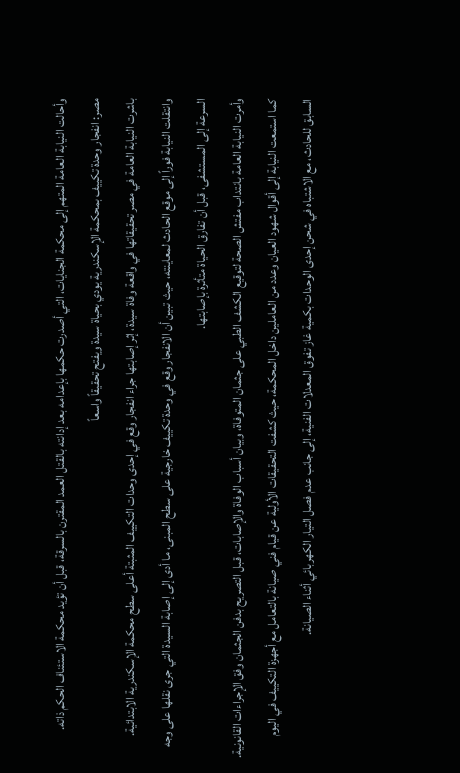وأحالت النيابة العامة المتهم إلى محكمة الجنايات، التي أصدرت حكمها بإعدامه بعد إدانته بالقتل العمد المقترن بالسرقة، قبل أن تؤيد محكمة الاستئناف الحكم ذاته.
مصر: انفجار وحدة تكييف بمحكمة الإسكندرية يودي بحياة سيدة ويفتح تحقيقاً واسعاً
باشرت النيابة العامة في مصر تحقيقاتها في واقعة وفاة سيدة، إثر إصابتها جراء انفجار وقع في إحدى وحدات التكييف المثبتة أعلى سطح محكمة الإسكندرية الابتدائية.
وانتقلت النيابة فوراً إلى موقع الحادث لمعاينته، حيث تبين أن الانفجار وقع في وحدة تكييف خارجية على سطح المبنى، ما أدى إلى إصابة السيدة التي جرى نقلها على وجه السرعة إلى المستشفى، قبل أن تفارق الحياة متأثرة بإصابتها.
وأمرت النيابة العامة بانتداب مفتش الصحة لتوقيع الكشف الطبي على جثمان المتوفاة، وبيان أسباب الوفاة والإصابات، قبل التصريح بدفن الجثمان وفق الإجراءات القانونية.
كما استمعت النيابة إلى أقوال شهود العيان وعدد من العاملين داخل المحكمة، حيث كشفت التحقيقات الأولية عن قيام فني صيانة بالتعامل مع أجهزة التكييف في اليوم السابق للحادث، مع الاشتباه في شحن إحدى الوحدات بكمية غاز تفوق المعدلات الفنية، إلى جانب عدم فصل التيار الكهربائي أثناء الصيانة.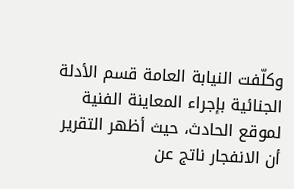وكلّفت النيابة العامة قسم الأدلة الجنائية بإجراء المعاينة الفنية لموقع الحادث، حيث أظهر التقرير أن الانفجار ناتج عن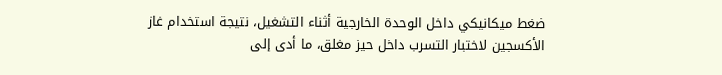ضغط ميكانيكي داخل الوحدة الخارجية أثناء التشغيل، نتيجة استخدام غاز الأكسجين لاختبار التسرب داخل حيز مغلق، ما أدى إلى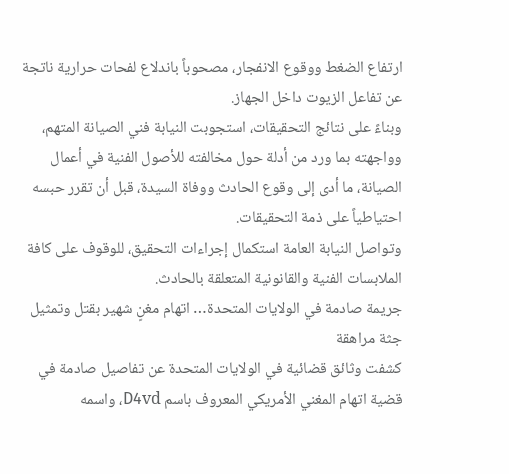ارتفاع الضغط ووقوع الانفجار، مصحوباً باندلاع لفحات حرارية ناتجة عن تفاعل الزيوت داخل الجهاز.
وبناءً على نتائج التحقيقات، استجوبت النيابة فني الصيانة المتهم، وواجهته بما ورد من أدلة حول مخالفته للأصول الفنية في أعمال الصيانة، ما أدى إلى وقوع الحادث ووفاة السيدة، قبل أن تقرر حبسه احتياطياً على ذمة التحقيقات.
وتواصل النيابة العامة استكمال إجراءات التحقيق، للوقوف على كافة الملابسات الفنية والقانونية المتعلقة بالحادث.
جريمة صادمة في الولايات المتحدة… اتهام مغنٍ شهير بقتل وتمثيل جثة مراهقة
كشفت وثائق قضائية في الولايات المتحدة عن تفاصيل صادمة في قضية اتهام المغني الأمريكي المعروف باسم D4vd، واسمه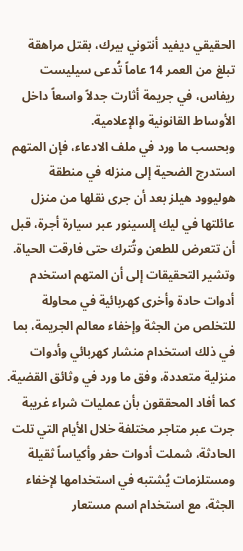الحقيقي ديفيد أنتوني بيرك، بقتل مراهقة تبلغ من العمر 14 عاماً تُدعى سيليست ريفاس، في جريمة أثارت جدلاً واسعاً داخل الأوساط القانونية والإعلامية.
وبحسب ما ورد في ملف الادعاء، فإن المتهم استدرج الضحية إلى منزله في منطقة هوليوود هيلز بعد أن جرى نقلها من منزل عائلتها في ليك إلسينور عبر سيارة أجرة، قبل أن تتعرض للطعن وتُترك حتى فارقت الحياة.
وتشير التحقيقات إلى أن المتهم استخدم أدوات حادة وأخرى كهربائية في محاولة للتخلص من الجثة وإخفاء معالم الجريمة، بما في ذلك استخدام منشار كهربائي وأدوات منزلية متعددة، وفق ما ورد في وثائق القضية.
كما أفاد المحققون بأن عمليات شراء غريبة جرت عبر متاجر مختلفة خلال الأيام التي تلت الحادثة، شملت أدوات حفر وأكياساً ثقيلة ومستلزمات يُشتبه في استخدامها لإخفاء الجثة، مع استخدام اسم مستعار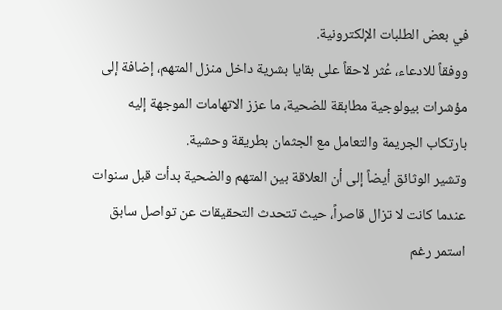في بعض الطلبات الإلكترونية.
ووفقاً للادعاء، عُثر لاحقاً على بقايا بشرية داخل منزل المتهم، إضافة إلى مؤشرات بيولوجية مطابقة للضحية، ما عزز الاتهامات الموجهة إليه بارتكاب الجريمة والتعامل مع الجثمان بطريقة وحشية.
وتشير الوثائق أيضاً إلى أن العلاقة بين المتهم والضحية بدأت قبل سنوات عندما كانت لا تزال قاصراً، حيث تتحدث التحقيقات عن تواصل سابق استمر رغم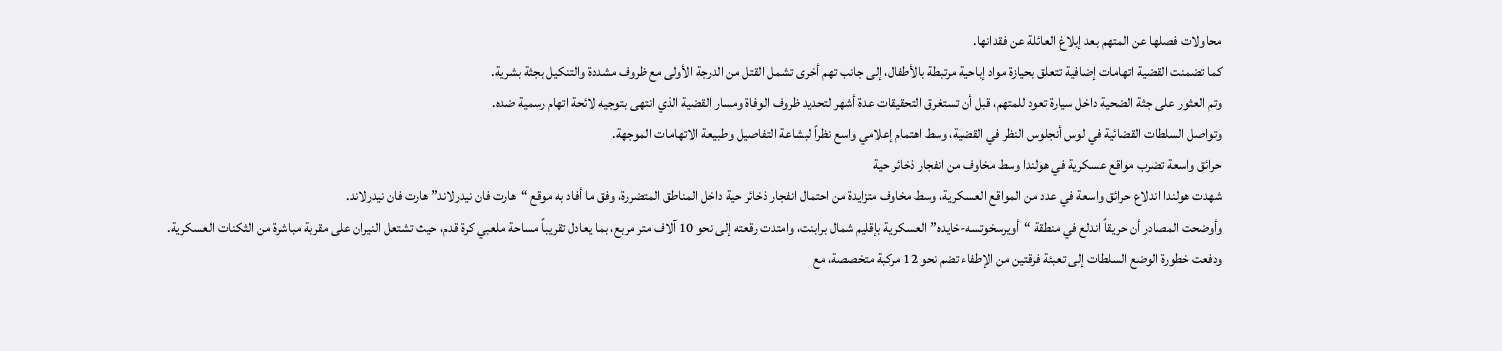محاولات فصلها عن المتهم بعد إبلاغ العائلة عن فقدانها.
كما تضمنت القضية اتهامات إضافية تتعلق بحيازة مواد إباحية مرتبطة بالأطفال، إلى جانب تهم أخرى تشمل القتل من الدرجة الأولى مع ظروف مشددة والتنكيل بجثة بشرية.
وتم العثور على جثة الضحية داخل سيارة تعود للمتهم، قبل أن تستغرق التحقيقات عدة أشهر لتحديد ظروف الوفاة ومسار القضية الذي انتهى بتوجيه لائحة اتهام رسمية ضده.
وتواصل السلطات القضائية في لوس أنجلوس النظر في القضية، وسط اهتمام إعلامي واسع نظراً لبشاعة التفاصيل وطبيعة الاتهامات الموجهة.
حرائق واسعة تضرب مواقع عسكرية في هولندا وسط مخاوف من انفجار ذخائر حية
شهدت هولندا اندلاع حرائق واسعة في عدد من المواقع العسكرية، وسط مخاوف متزايدة من احتمال انفجار ذخائر حية داخل المناطق المتضررة، وفق ما أفاد به موقع “هارت فان نيدرلاند” هارت فان نيدرلاند.
وأوضحت المصادر أن حريقاً اندلع في منطقة “أويرسخوتسه-خايده” العسكرية بإقليم شمال برابنت، وامتدت رقعته إلى نحو 10 آلاف متر مربع، بما يعادل تقريباً مساحة ملعبي كرة قدم، حيث تشتعل النيران على مقربة مباشرة من الثكنات العسكرية.
ودفعت خطورة الوضع السلطات إلى تعبئة فرقتين من الإطفاء تضم نحو 12 مركبة متخصصة، مع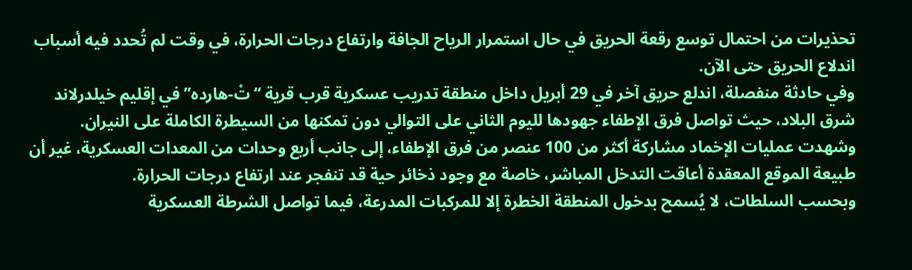تحذيرات من احتمال توسع رقعة الحريق في حال استمرار الرياح الجافة وارتفاع درجات الحرارة، في وقت لم تُحدد فيه أسباب اندلاع الحريق حتى الآن.
وفي حادثة منفصلة، اندلع حريق آخر في 29 أبريل داخل منطقة تدريب عسكرية قرب قرية “تْ-هارده” في إقليم خيلدرلاند شرق البلاد، حيث تواصل فرق الإطفاء جهودها لليوم الثاني على التوالي دون تمكنها من السيطرة الكاملة على النيران.
وشهدت عمليات الإخماد مشاركة أكثر من 100 عنصر من فرق الإطفاء، إلى جانب أربع وحدات من المعدات العسكرية، غير أن طبيعة الموقع المعقدة أعاقت التدخل المباشر، خاصة مع وجود ذخائر حية قد تنفجر عند ارتفاع درجات الحرارة.
وبحسب السلطات، لا يُسمح بدخول المنطقة الخطرة إلا للمركبات المدرعة، فيما تواصل الشرطة العسكرية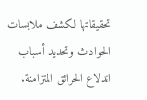تحقيقاتها لكشف ملابسات الحوادث وتحديد أسباب اندلاع الحرائق المتزامنة.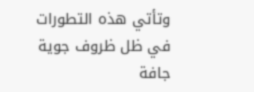وتأتي هذه التطورات في ظل ظروف جوية جافة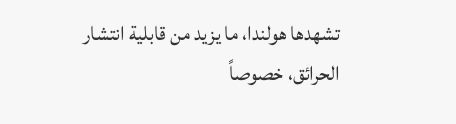تشهدها هولندا، ما يزيد من قابلية انتشار الحرائق، خصوصاً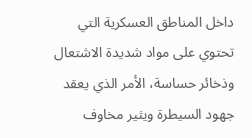داخل المناطق العسكرية التي تحتوي على مواد شديدة الاشتعال وذخائر حساسة، الأمر الذي يعقد جهود السيطرة ويثير مخاوف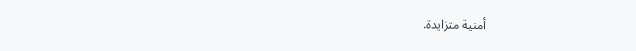أمنية متزايدة.